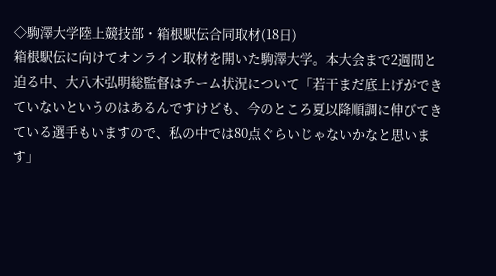◇駒澤大学陸上競技部・箱根駅伝合同取材(18日)
箱根駅伝に向けてオンライン取材を開いた駒澤大学。本大会まで2週間と迫る中、大八木弘明総監督はチーム状況について「若干まだ底上げができていないというのはあるんですけども、今のところ夏以降順調に伸びてきている選手もいますので、私の中では80点ぐらいじゃないかなと思います」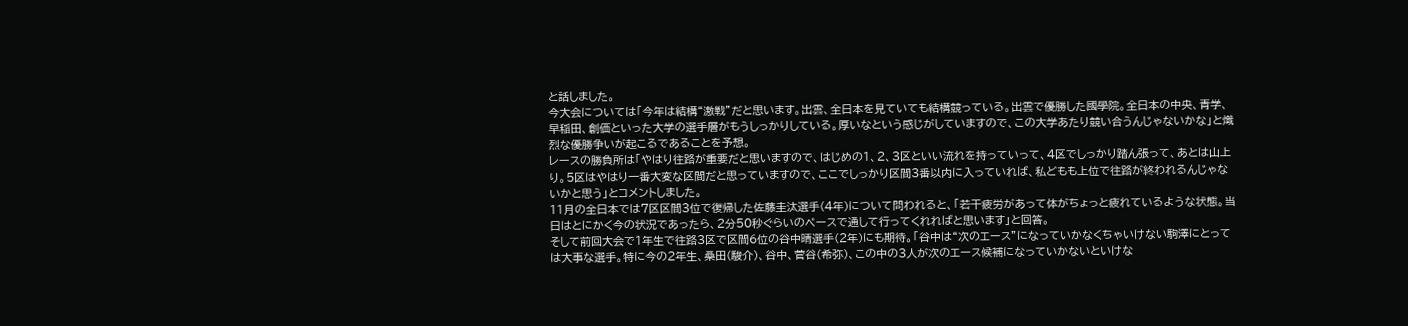と話しました。
今大会については「今年は結構“激戦”だと思います。出雲、全日本を見ていても結構競っている。出雲で優勝した國學院。全日本の中央、青学、早稲田、創価といった大学の選手層がもうしっかりしている。厚いなという感じがしていますので、この大学あたり競い合うんじゃないかな」と熾烈な優勝争いが起こるであることを予想。
レースの勝負所は「やはり往路が重要だと思いますので、はじめの1、2、3区といい流れを持っていって、4区でしっかり踏ん張って、あとは山上り。5区はやはり一番大変な区間だと思っていますので、ここでしっかり区間3番以内に入っていれば、私どもも上位で往路が終われるんじゃないかと思う」とコメントしました。
11月の全日本では7区区間3位で復帰した佐藤圭汰選手(4年)について問われると、「若干疲労があって体がちょっと疲れているような状態。当日はとにかく今の状況であったら、2分50秒ぐらいのペースで通して行ってくれればと思います」と回答。
そして前回大会で1年生で往路3区で区間6位の谷中晴選手(2年)にも期待。「谷中は“次のエース”になっていかなくちゃいけない駒澤にとっては大事な選手。特に今の2年生、桑田(駿介)、谷中、菅谷(希弥)、この中の3人が次のエース候補になっていかないといけな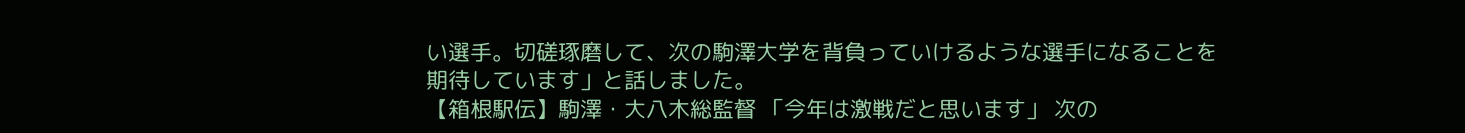い選手。切磋琢磨して、次の駒澤大学を背負っていけるような選手になることを期待しています」と話しました。
【箱根駅伝】駒澤・大八木総監督 「今年は激戦だと思います」 次の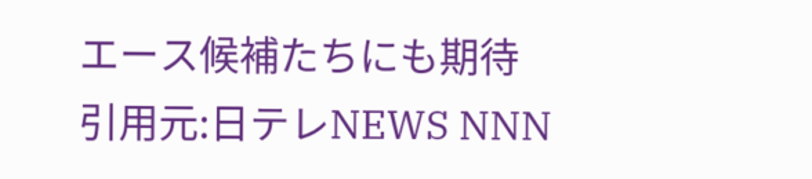エース候補たちにも期待
引用元:日テレNEWS NNN